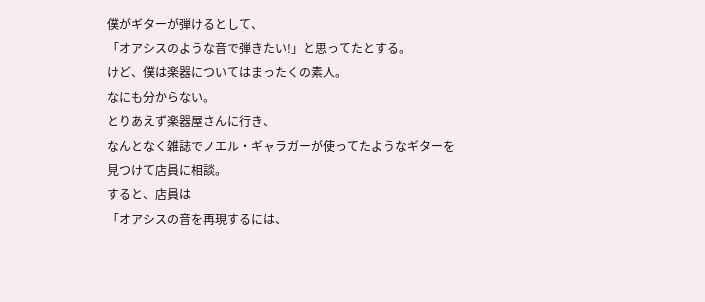僕がギターが弾けるとして、
「オアシスのような音で弾きたい!」と思ってたとする。
けど、僕は楽器についてはまったくの素人。
なにも分からない。
とりあえず楽器屋さんに行き、
なんとなく雑誌でノエル・ギャラガーが使ってたようなギターを
見つけて店員に相談。
すると、店員は
「オアシスの音を再現するには、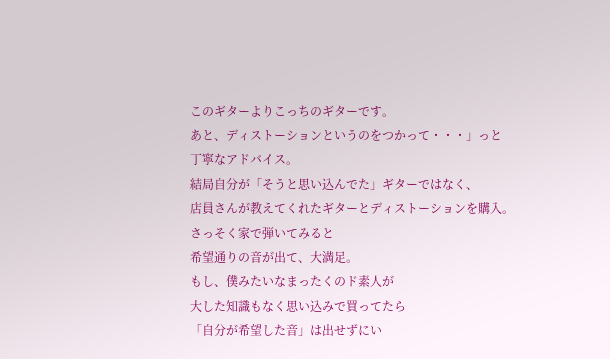このギターよりこっちのギターです。
あと、ディストーションというのをつかって・・・」っと
丁寧なアドバイス。
結局自分が「そうと思い込んでた」ギターではなく、
店員さんが教えてくれたギターとディストーションを購入。
さっそく家で弾いてみると
希望通りの音が出て、大満足。
もし、僕みたいなまったくのド素人が
大した知識もなく思い込みで買ってたら
「自分が希望した音」は出せずにい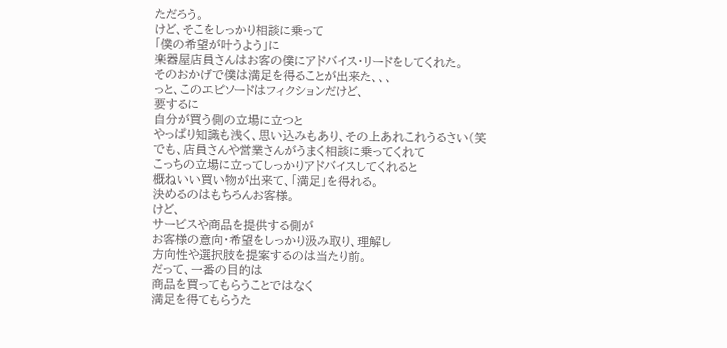ただろう。
けど、そこをしっかり相談に乗って
「僕の希望が叶うよう」に
楽器屋店員さんはお客の僕にアドバイス・リードをしてくれた。
そのおかげで僕は満足を得ることが出来た、、、
っと、このエピソードはフィクションだけど、
要するに
自分が買う側の立場に立つと
やっぱり知識も浅く、思い込みもあり、その上あれこれうるさい(笑
でも、店員さんや営業さんがうまく相談に乗ってくれて
こっちの立場に立ってしっかりアドバイスしてくれると
概ねいい買い物が出来て、「満足」を得れる。
決めるのはもちろんお客様。
けど、
サービスや商品を提供する側が
お客様の意向・希望をしっかり汲み取り、理解し
方向性や選択肢を提案するのは当たり前。
だって、一番の目的は
商品を買ってもらうことではなく
満足を得てもらうた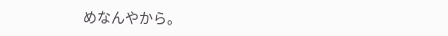めなんやから。